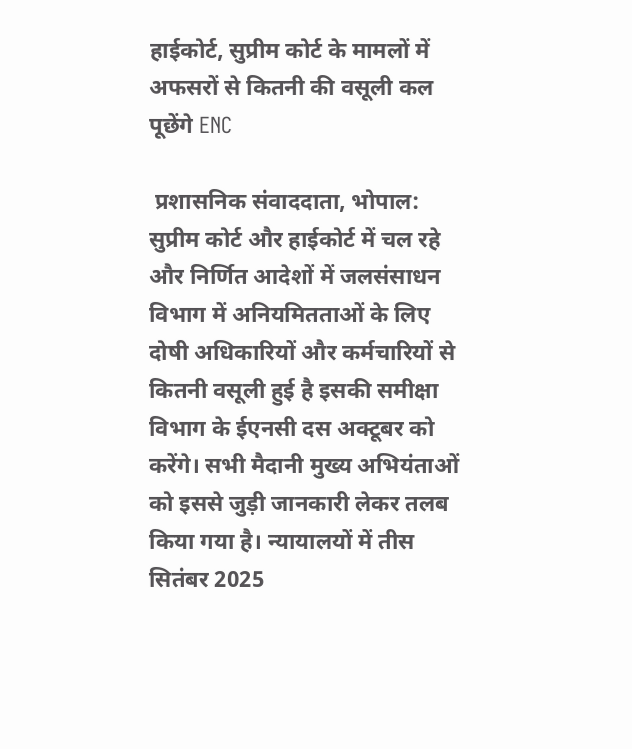हाईकोर्ट, सुप्रीम कोर्ट के मामलों में अफसरों से कितनी की वसूली कल पूछेंगे ENC

 प्रशासनिक संवाददाता, भोपाल: सुप्रीम कोर्ट और हाईकोर्ट में चल रहे और निर्णित आदेशों में जलसंसाधन विभाग में अनियमितताओं के लिए दोषी अधिकारियों और कर्मचारियों से कितनी वसूली हुई है इसकी समीक्षा विभाग के ईएनसी दस अक्टूबर को करेंगे। सभी मैदानी मुख्य अभियंताओं को इससे जुड़ी जानकारी लेकर तलब किया गया है। न्यायालयों में तीस सितंबर 2025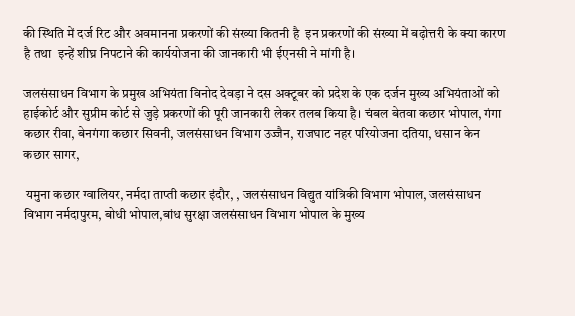की स्थिति में दर्ज रिट और अवमानना प्रकरणों की संख्या कितनी है  इन प्रकरणों की संख्या में बढ़ोत्तरी के क्या कारण  है तथा  इन्हें शीघ्र निपटाने की कार्ययोजना की जानकारी भी ईएनसी ने मांगी है।

जलसंसाधन विभाग के प्रमुख अभियंता विनोद देवड़ा ने दस अक्टूबर को प्रदेश के एक दर्जन मुख्य अभियंताओं को हाईकोर्ट और सुप्रीम कोर्ट से जुड़े प्रकरणों की पूरी जानकारी लेकर तलब किया है। चंबल बेतवा कछार भोपाल, गंगा कछार रीवा, बेनगंगा कछार सिवनी, जलसंसाधन विभाग उज्जैन, राजघाट नहर परियोजना दतिया, धसान केन कछार सागर,

 यमुना कछार ग्वालियर, नर्मदा ताप्ती कछार इंदौर, , जलसंसाधन विद्युत यांत्रिकी विभाग भोपाल, जलसंसाधन विभाग नर्मदापुरम, बोधी भोपाल,बांध सुरक्षा जलसंसाधन विभाग भोपाल के मुख्य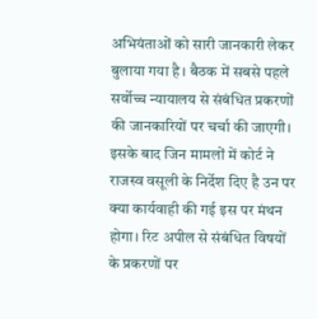अभियंताओं को सारी जानकारी लेकर बुलाया गया है। बैठक में सबसे पहले सर्वोच्च न्यायालय से संबंधित प्रकरणों की जानकारियों पर चर्चा की जाएगी। इसके बाद जिन मामलों में कोर्ट ने राजस्व वसूली के निर्देश दिए है उन पर क्या कार्यवाही की गई इस पर मंथन होगा। रिट अपील से संबंधित विषयों के प्रकरणों पर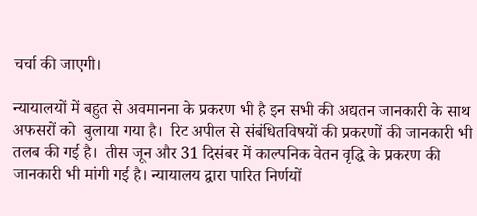चर्चा की जाएगी।

न्यायालयों में बहुत से अवमानना के प्रकरण भी है इन सभी की अद्यतन जानकारी के साथ अफसरों को  बुलाया गया है।  रिट अपील से संबंधितविषयों की प्रकरणों की जानकारी भी तलब की गई है।  तीस जून और 31 दिसंबर में काल्पनिक वेतन वृद्धि के प्रकरण की जानकारी भी मांगी गई है। न्यायालय द्वारा पारित निर्णयों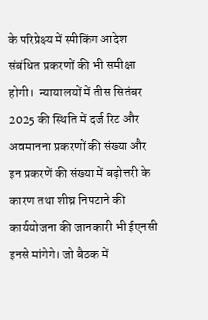के परिप्रेक्ष्य में स्पीकिंग आदेश संबंधित प्रकरणों की भी समीक्षा होगी।  न्यायालयों में तीस सितंबर 2025 की स्थिति में दर्ज रिट और अवमानना प्रकरणों की संख्या और इन प्रकरणें की संख्या में बढ़ोत्तरी के कारण तथा शीघ्र निपटाने की कार्ययोजना की जानकारी भी ईएनसी इनसे मांगेगे। जो बैठक में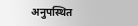अनुपस्थित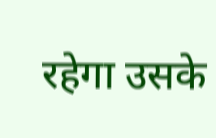रहेगा उसके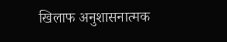खिलाफ अनुशासनात्मक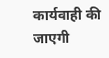कार्यवाही की जाएगी